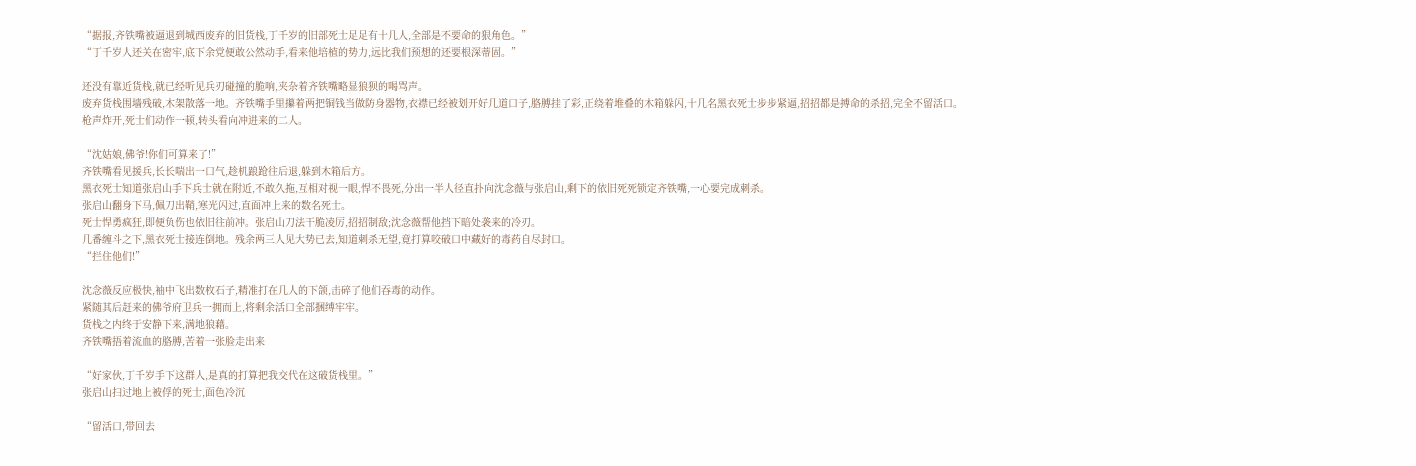“据报,齐铁嘴被逼退到城西废弃的旧货栈,丁千岁的旧部死士足足有十几人,全部是不要命的狠角色。”
“丁千岁人还关在密牢,底下余党便敢公然动手,看来他培植的势力,远比我们预想的还要根深蒂固。”

还没有靠近货栈,就已经听见兵刃碰撞的脆响,夹杂着齐铁嘴略显狼狈的喝骂声。
废弃货栈围墙残破,木架散落一地。齐铁嘴手里攥着两把铜钱当做防身器物,衣襟已经被划开好几道口子,胳膊挂了彩,正绕着堆叠的木箱躲闪,十几名黑衣死士步步紧逼,招招都是搏命的杀招,完全不留活口。
枪声炸开,死士们动作一顿,转头看向冲进来的二人。

“沈姑娘,佛爷!你们可算来了!”
齐铁嘴看见援兵,长长喘出一口气,趁机踉跄往后退,躲到木箱后方。
黑衣死士知道张启山手下兵士就在附近,不敢久拖,互相对视一眼,悍不畏死,分出一半人径直扑向沈念薇与张启山,剩下的依旧死死锁定齐铁嘴,一心要完成刺杀。
张启山翻身下马,佩刀出鞘,寒光闪过,直面冲上来的数名死士。
死士悍勇疯狂,即便负伤也依旧往前冲。张启山刀法干脆凌厉,招招制敌;沈念薇帮他挡下暗处袭来的冷刃。
几番缠斗之下,黑衣死士接连倒地。残余两三人见大势已去,知道刺杀无望,竟打算咬破口中藏好的毒药自尽封口。
“拦住他们!”

沈念薇反应极快,袖中飞出数枚石子,精准打在几人的下颌,击碎了他们吞毒的动作。
紧随其后赶来的佛爷府卫兵一拥而上,将剩余活口全部捆缚牢牢。
货栈之内终于安静下来,满地狼藉。
齐铁嘴捂着流血的胳膊,苦着一张脸走出来

“好家伙,丁千岁手下这群人,是真的打算把我交代在这破货栈里。”
张启山扫过地上被俘的死士,面色冷沉

“留活口,带回去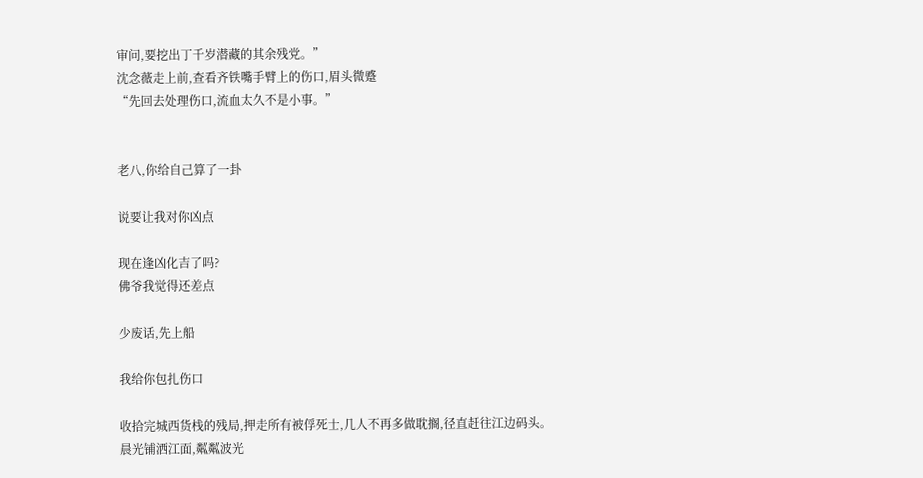审问,要挖出丁千岁潜藏的其余残党。”
沈念薇走上前,查看齐铁嘴手臂上的伤口,眉头微蹙
“先回去处理伤口,流血太久不是小事。”


老八,你给自己算了一卦

说要让我对你凶点

现在逢凶化吉了吗?
佛爷我觉得还差点

少废话,先上船

我给你包扎伤口

收拾完城西货栈的残局,押走所有被俘死士,几人不再多做耽搁,径直赶往江边码头。
晨光铺洒江面,粼粼波光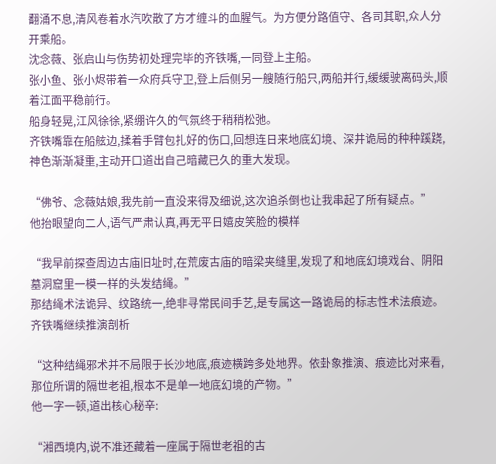翻涌不息,清风卷着水汽吹散了方才缠斗的血腥气。为方便分路值守、各司其职,众人分开乘船。
沈念薇、张启山与伤势初处理完毕的齐铁嘴,一同登上主船。
张小鱼、张小烬带着一众府兵守卫,登上后侧另一艘随行船只,两船并行,缓缓驶离码头,顺着江面平稳前行。
船身轻晃,江风徐徐,紧绷许久的气氛终于稍稍松弛。
齐铁嘴靠在船舷边,揉着手臂包扎好的伤口,回想连日来地底幻境、深井诡局的种种蹊跷,神色渐渐凝重,主动开口道出自己暗藏已久的重大发现。

“佛爷、念薇姑娘,我先前一直没来得及细说,这次追杀倒也让我串起了所有疑点。”
他抬眼望向二人,语气严肃认真,再无平日嬉皮笑脸的模样

“我早前探查周边古庙旧址时,在荒废古庙的暗梁夹缝里,发现了和地底幻境戏台、阴阳墓洞窟里一模一样的头发结绳。”
那结绳术法诡异、纹路统一,绝非寻常民间手艺,是专属这一路诡局的标志性术法痕迹。
齐铁嘴继续推演剖析

“这种结绳邪术并不局限于长沙地底,痕迹横跨多处地界。依卦象推演、痕迹比对来看,那位所谓的隔世老祖,根本不是单一地底幻境的产物。”
他一字一顿,道出核心秘辛:

“湘西境内,说不准还藏着一座属于隔世老祖的古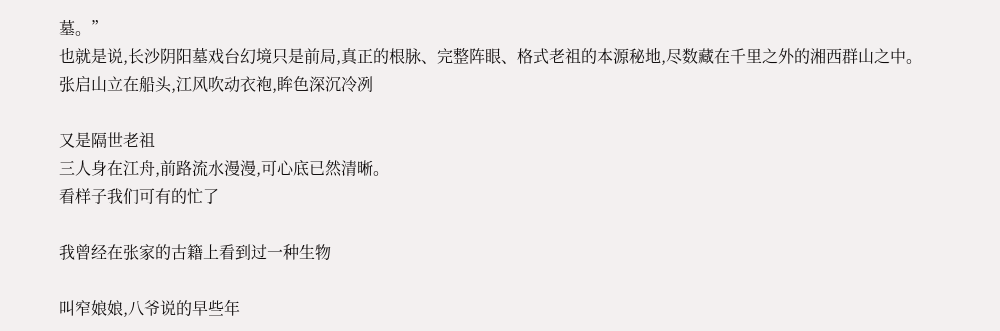墓。”
也就是说,长沙阴阳墓戏台幻境只是前局,真正的根脉、完整阵眼、格式老祖的本源秘地,尽数藏在千里之外的湘西群山之中。
张启山立在船头,江风吹动衣袍,眸色深沉冷冽

又是隔世老祖
三人身在江舟,前路流水漫漫,可心底已然清晰。
看样子我们可有的忙了

我曾经在张家的古籍上看到过一种生物

叫窄娘娘,八爷说的早些年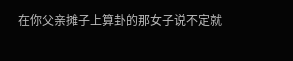在你父亲摊子上算卦的那女子说不定就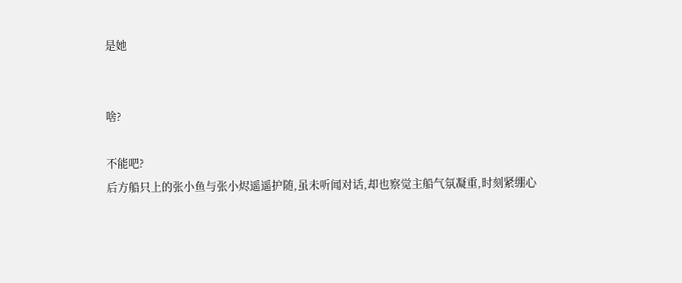是她


啥?

不能吧?
后方船只上的张小鱼与张小烬遥遥护随,虽未听闻对话,却也察觉主船气氛凝重,时刻紧绷心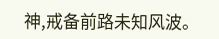神,戒备前路未知风波。